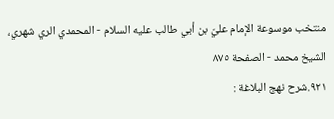منتخب موسوعة الإمام عليّ بن أبي طالب عليه السلام - المحمدي الري شهري، الشيخ محمد - الصفحة ٨٧٥
٩٢١.شرح نهج البلاغة :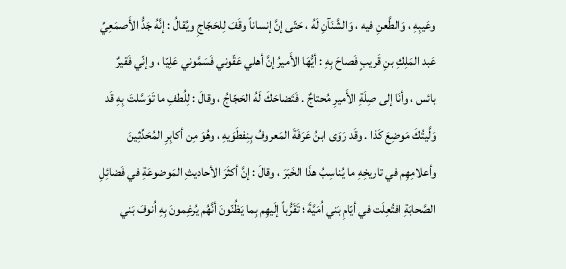وعَيبِهِ ، وَالطَّعنِ فيه ، وَالشَّنَآنِ لَهُ ، حَتّى إنَّ إنساناً وقَفَ لِلحَجّاجِ ويُقالُ : إنَّهُ جَدُّ الأَصمَعِيِّ عَبد المَلِكِ بنِ قَريبٍ فَصاحَ بِهِ : أيُّهَا الأَميرُ إنَّ أهلي عَقّوني فَسَمَّوني عَلِيّا ، وإنّي فَقيرٌ بائس ، وأنَا إلى صِلَةِ الأَميرِ مُحتاجٌ . فَتَضاحَكَ لَهُ الحَجّاجُ ، وقالَ : لِلُطفِ ما تَوَسَّلتَ بِهِ قَد وَلَّيتُكَ مَوضِعَ كَذا . وقَد رَوَى ابنُ عَرَفَةَ المَعروفُ بِنِفطَوَيهِ ، وهُوَ مِن أكابِرِ المُحَدِّثِينَ وأعلامِهِم في تاريخِهِ ما يُناسِبُ هذَا الخَبَرَ ، وقالَ : إنَّ أكثَرَ الأحاديثِ المَوضوعَةِ في فَضائِلِ الصَّحابَةِ افتُعِلَت في أيّامِ بَني اُمَيَّةَ ؛ تَقَرُّباً إلَيهِم بِما يَظُنّونَ أنَّهُم يُرغِمونَ بِهِ اُنوفَ بَني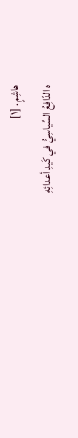هاشِمٍ . [١]
ه الدّافِعُ السِّياسِيُّ في كَيدِ أعدائِهِ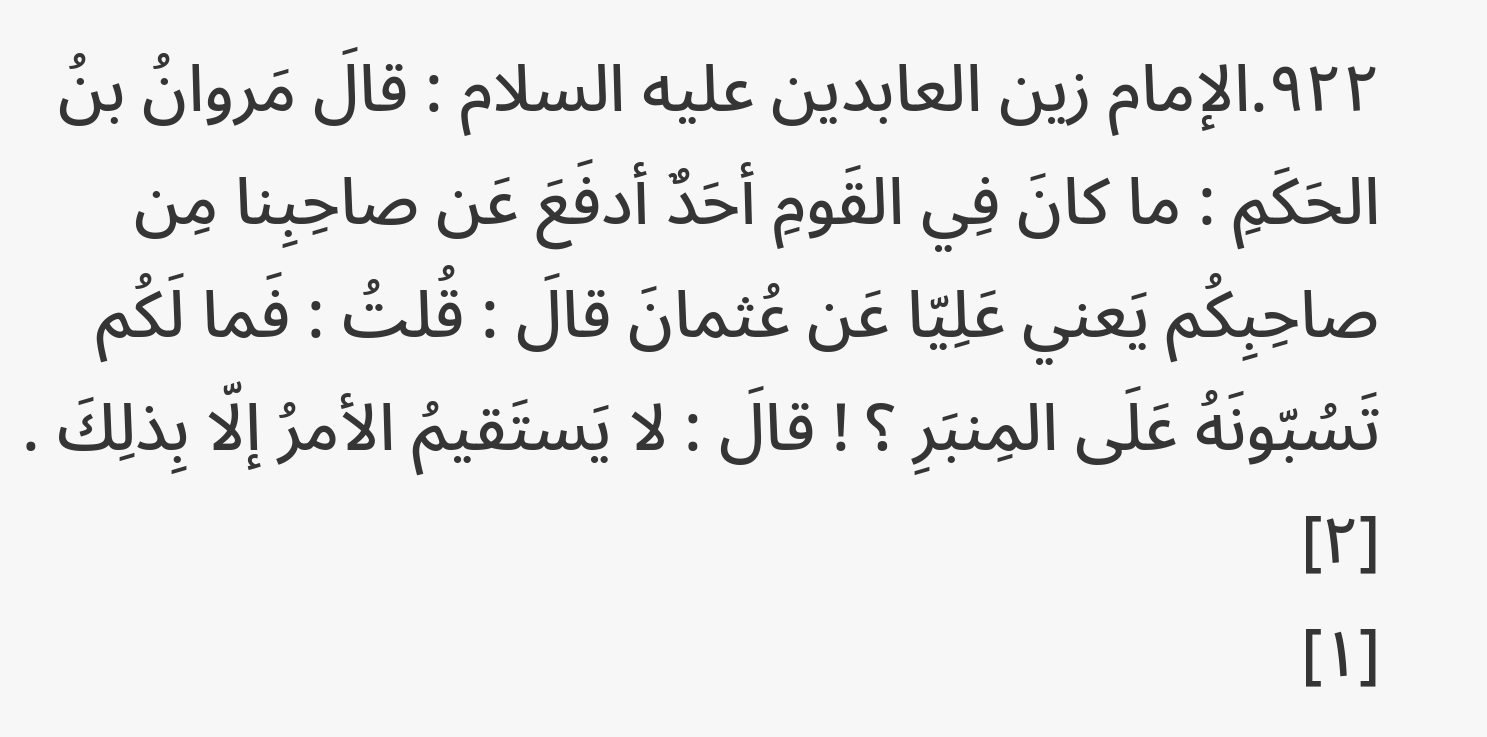٩٢٢.الإمام زين العابدين عليه السلام : قالَ مَروانُ بنُ الحَكَمِ : ما كانَ فِي القَومِ أحَدٌ أدفَعَ عَن صاحِبِنا مِن صاحِبِكُم يَعني عَلِيّا عَن عُثمانَ قالَ : قُلتُ : فَما لَكُم تَسُبّونَهُ عَلَى المِنبَرِ ؟ ! قالَ : لا يَستَقيمُ الأمرُ إلّا بِذلِكَ . [٢]
[١]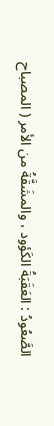الصَّعُودُ : العَقَبَةُ الكَؤود ، والمشَقَّةُ من الأمر ( المصباح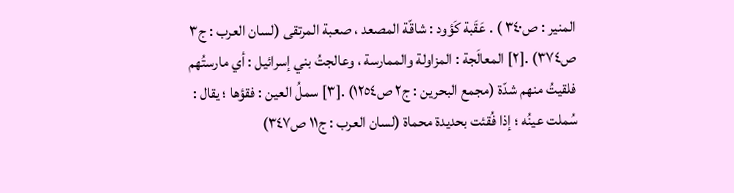المنير : ص٣٤٠ ) . عَقَبة كَؤود : شاقّة المصعد ، صعبة المرتقى (لسان العرب : ج٣ ص٣٧٤) .[٢] المعالَجة : المزاولة والممارسة ، وعالجتُ بني إسرائيل : أي مارستُهم فلقيتُ منهم شدّة (مجمع البحرين : ج٢ ص١٢٥٤) .[٣] سملُ العين : فقؤها ؛ يقال : سُملت عينُه ؛ إذا فُقئت بحديدة محماة (لسان العرب : ج١١ ص٣٤٧)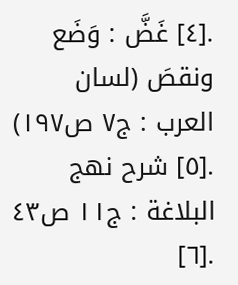.[٤] غَضَّ : وَضَع ونقصَ (لسان العرب : ج٧ ص١٩٧) .[٥] شرح نهج البلاغة : ج١١ ص٤٣ .[٦]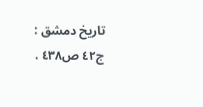تاريخ دمشق : ج٤٢ ص٤٣٨ .